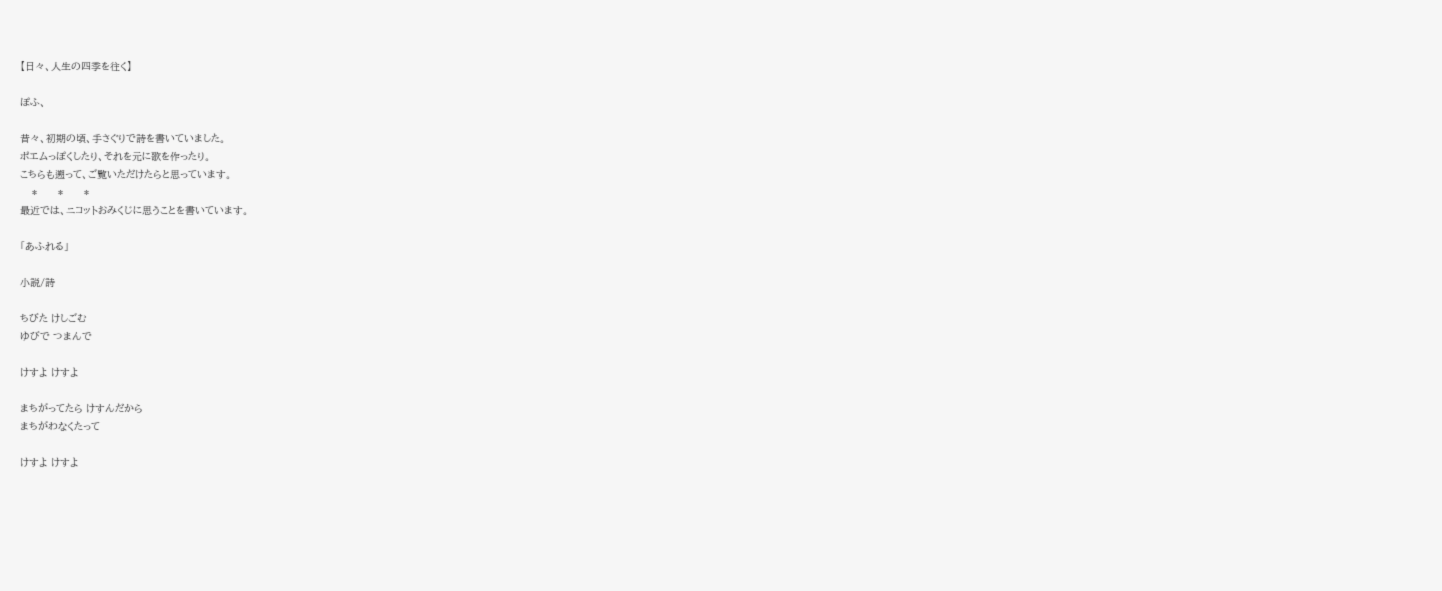【日々、人生の四季を往く】

ぽふ、

昔々、初期の頃、手さぐりで詩を書いていました。
ポエムっぽくしたり、それを元に歌を作ったり。
こちらも遡って、ご覧いただけたらと思っています。
    *       *       *
最近では、ニコットおみくじに思うことを書いています。

「あふれる」

小説/詩

ちびた けしごむ
ゆびで つまんで

けすよ けすよ

まちがってたら けすんだから
まちがわなくたって

けすよ けすよ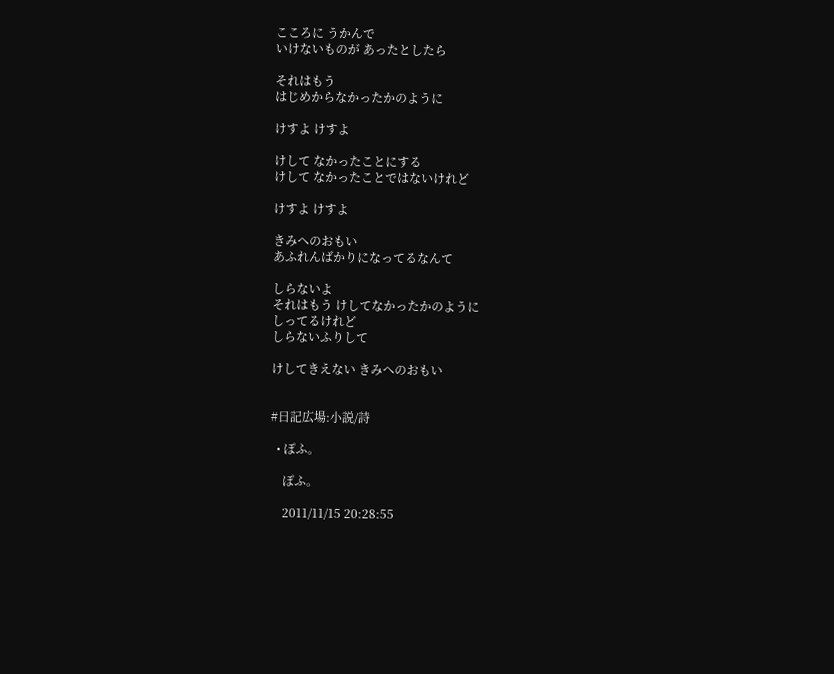こころに うかんで
いけないものが あったとしたら

それはもう
はじめからなかったかのように

けすよ けすよ

けして なかったことにする
けして なかったことではないけれど

けすよ けすよ

きみへのおもい
あふれんばかりになってるなんて

しらないよ
それはもう けしてなかったかのように
しってるけれど
しらないふりして

けしてきえない きみへのおもい


#日記広場:小説/詩

  • ぽふ。

    ぽふ。

    2011/11/15 20:28:55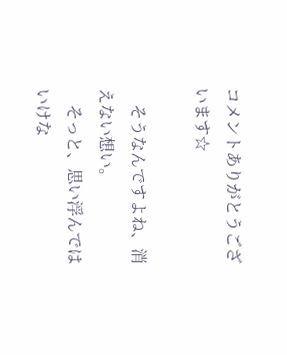コメントありがとうございます☆

    そうなんですよね、消えない想い。
    そっと、思い浮んではいけな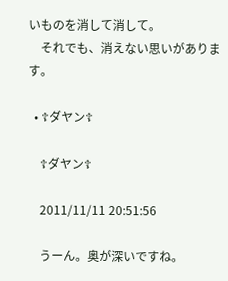いものを消して消して。
    それでも、消えない思いがあります。

  • ☦ダヤン☦

    ☦ダヤン☦

    2011/11/11 20:51:56

    うーん。奥が深いですね。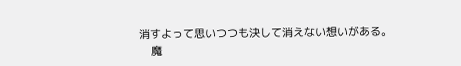消すよって思いつつも決して消えない想いがある。
    魔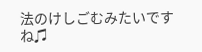法のけしごむみたいですね♫